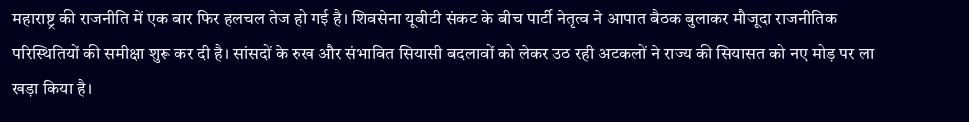महाराष्ट्र की राजनीति में एक बार फिर हलचल तेज हो गई है। शिवसेना यूबीटी संकट के बीच पार्टी नेतृत्व ने आपात बैठक बुलाकर मौजूदा राजनीतिक परिस्थितियों की समीक्षा शुरू कर दी है। सांसदों के रुख और संभावित सियासी बदलावों को लेकर उठ रही अटकलों ने राज्य की सियासत को नए मोड़ पर ला खड़ा किया है।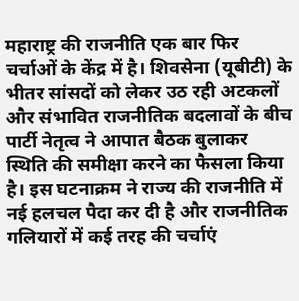महाराष्ट्र की राजनीति एक बार फिर चर्चाओं के केंद्र में है। शिवसेना (यूबीटी) के भीतर सांसदों को लेकर उठ रही अटकलों और संभावित राजनीतिक बदलावों के बीच पार्टी नेतृत्व ने आपात बैठक बुलाकर स्थिति की समीक्षा करने का फैसला किया है। इस घटनाक्रम ने राज्य की राजनीति में नई हलचल पैदा कर दी है और राजनीतिक गलियारों में कई तरह की चर्चाएं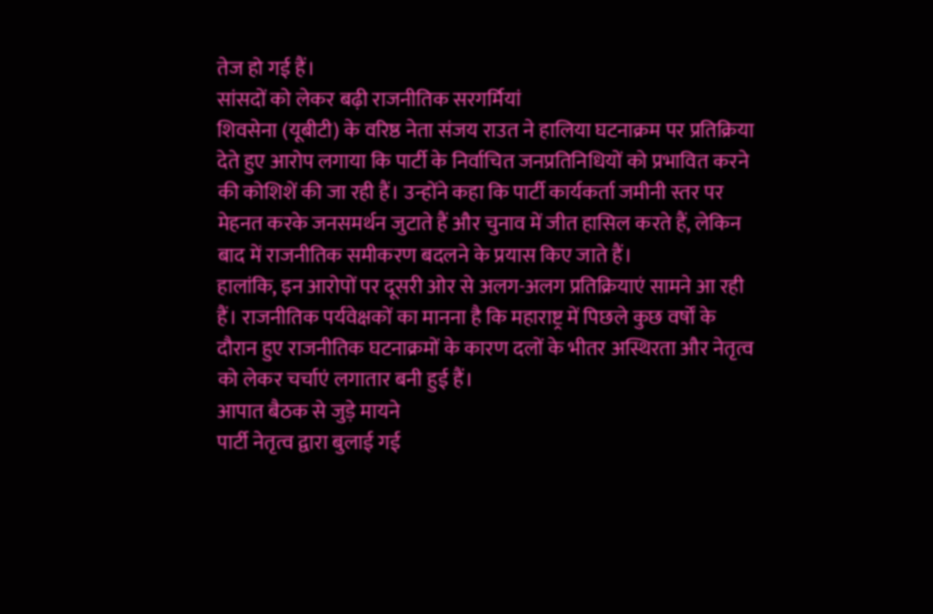तेज हो गई हैं।
सांसदों को लेकर बढ़ी राजनीतिक सरगर्मियां
शिवसेना (यूबीटी) के वरिष्ठ नेता संजय राउत ने हालिया घटनाक्रम पर प्रतिक्रिया देते हुए आरोप लगाया कि पार्टी के निर्वाचित जनप्रतिनिधियों को प्रभावित करने की कोशिशें की जा रही हैं। उन्होंने कहा कि पार्टी कार्यकर्ता जमीनी स्तर पर मेहनत करके जनसमर्थन जुटाते हैं और चुनाव में जीत हासिल करते हैं, लेकिन बाद में राजनीतिक समीकरण बदलने के प्रयास किए जाते हैं।
हालांकि, इन आरोपों पर दूसरी ओर से अलग-अलग प्रतिक्रियाएं सामने आ रही हैं। राजनीतिक पर्यवेक्षकों का मानना है कि महाराष्ट्र में पिछले कुछ वर्षों के दौरान हुए राजनीतिक घटनाक्रमों के कारण दलों के भीतर अस्थिरता और नेतृत्व को लेकर चर्चाएं लगातार बनी हुई हैं।
आपात बैठक से जुड़े मायने
पार्टी नेतृत्व द्वारा बुलाई गई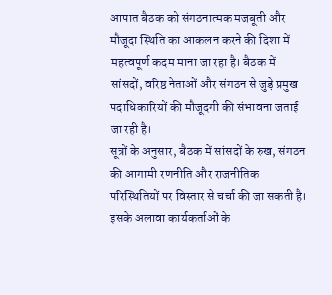आपात बैठक को संगठनात्मक मजबूती और मौजूदा स्थिति का आकलन करने की दिशा में महत्वपूर्ण कदम माना जा रहा है। बैठक में सांसदों, वरिष्ठ नेताओं और संगठन से जुड़े प्रमुख पदाधिकारियों की मौजूदगी की संभावना जताई जा रही है।
सूत्रों के अनुसार, बैठक में सांसदों के रुख, संगठन की आगामी रणनीति और राजनीतिक परिस्थितियों पर विस्तार से चर्चा की जा सकती है। इसके अलावा कार्यकर्ताओं के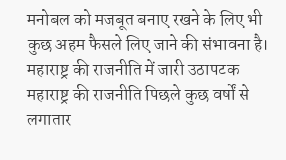मनोबल को मजबूत बनाए रखने के लिए भी कुछ अहम फैसले लिए जाने की संभावना है।
महाराष्ट्र की राजनीति में जारी उठापटक
महाराष्ट्र की राजनीति पिछले कुछ वर्षों से लगातार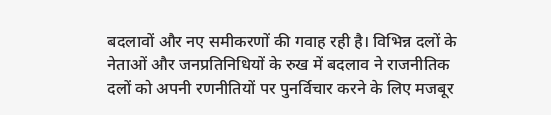बदलावों और नए समीकरणों की गवाह रही है। विभिन्न दलों के नेताओं और जनप्रतिनिधियों के रुख में बदलाव ने राजनीतिक दलों को अपनी रणनीतियों पर पुनर्विचार करने के लिए मजबूर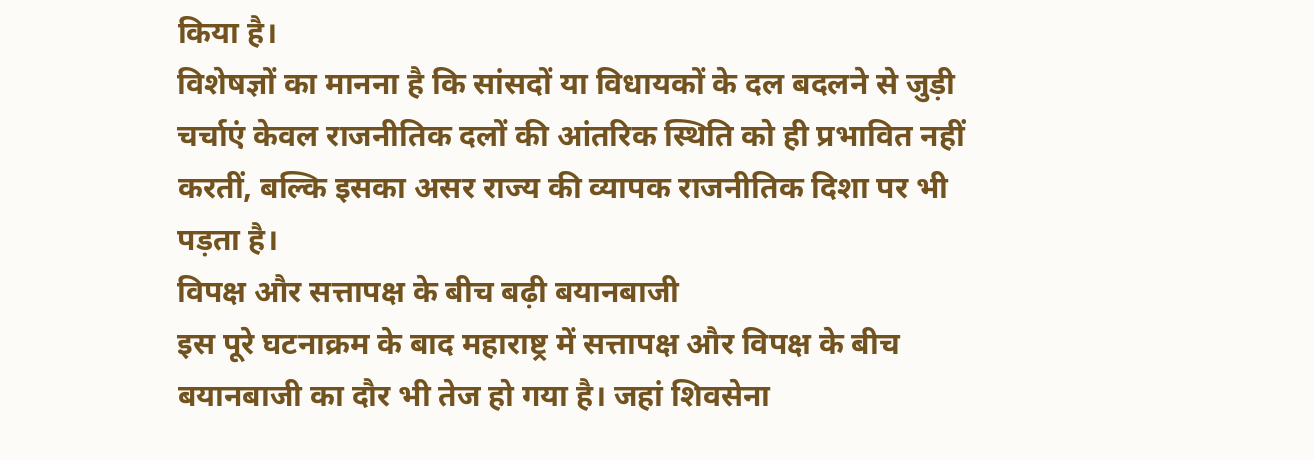किया है।
विशेषज्ञों का मानना है कि सांसदों या विधायकों के दल बदलने से जुड़ी चर्चाएं केवल राजनीतिक दलों की आंतरिक स्थिति को ही प्रभावित नहीं करतीं, बल्कि इसका असर राज्य की व्यापक राजनीतिक दिशा पर भी पड़ता है।
विपक्ष और सत्तापक्ष के बीच बढ़ी बयानबाजी
इस पूरे घटनाक्रम के बाद महाराष्ट्र में सत्तापक्ष और विपक्ष के बीच बयानबाजी का दौर भी तेज हो गया है। जहां शिवसेना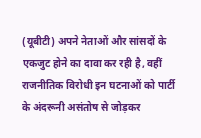(यूबीटी) अपने नेताओं और सांसदों के एकजुट होने का दावा कर रही है, वहीं राजनीतिक विरोधी इन घटनाओं को पार्टी के अंदरूनी असंतोष से जोड़कर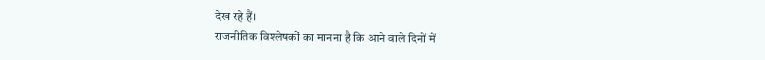देख रहे हैं।
राजनीतिक विश्लेषकों का मानना है कि आने वाले दिनों में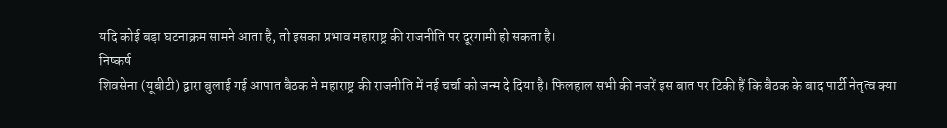यदि कोई बड़ा घटनाक्रम सामने आता है, तो इसका प्रभाव महाराष्ट्र की राजनीति पर दूरगामी हो सकता है।
निष्कर्ष
शिवसेना (यूबीटी) द्वारा बुलाई गई आपात बैठक ने महाराष्ट्र की राजनीति में नई चर्चा को जन्म दे दिया है। फिलहाल सभी की नजरें इस बात पर टिकी हैं कि बैठक के बाद पार्टी नेतृत्व क्या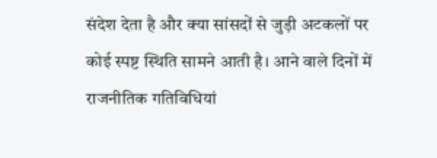संदेश देता है और क्या सांसदों से जुड़ी अटकलों पर कोई स्पष्ट स्थिति सामने आती है। आने वाले दिनों में राजनीतिक गतिविधियां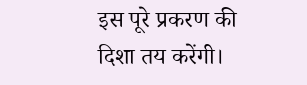इस पूरे प्रकरण की दिशा तय करेंगी।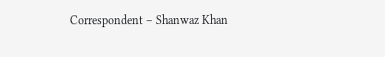Correspondent – Shanwaz Khan